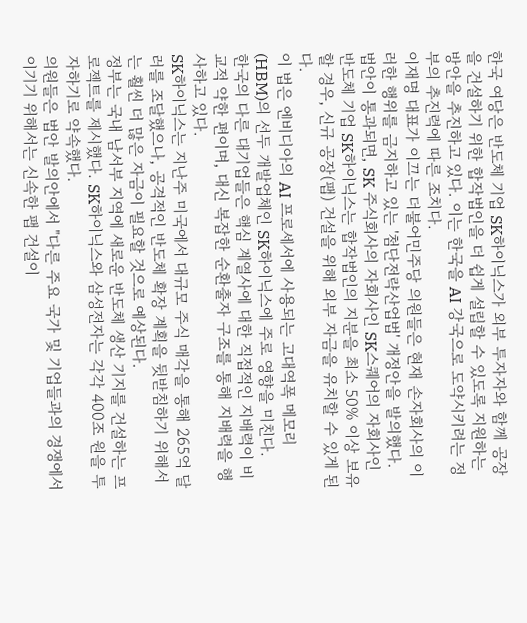한국 여당은 반도체 기업 SK하이닉스가 외부 투자자와 함께 공장을 건설하기 위한 합작법인을 더 쉽게 설립할 수 있도록 지원하는 방안을 추진하고 있다. 이는 한국을 AI 강국으로 도약시키려는 정부의 추진력에 따른 조치다.
이재명 대표가 이끄는 더불어민주당 의원들은 현재 손자회사의 이러한 행위를 금지하고 있는 '첨단전략산업법' 개정안을 발의했다.
법안이 통과되면, SK 주식회사의 자회사인 SK스퀘어의 자회사인 반도체 기업 SK하이닉스는 합작법인의 지분을 최소 50% 이상 보유할 경우, 신규 공장(팹) 건설을 위해 외부 자금을 유치할 수 있게 된다.
이 법은 엔비디아의 AI 프로세서에 사용되는 고대역폭 메모리(HBM)의 선두 개발업체인 SK하이닉스에 주로 영향을 미친다.
한국의 다른 대기업들은 핵심 계열사에 대한 직접적인 지배력이 비교적 약한 편이며, 대신 복잡한 순환출자 구조를 통해 지배력을 행사하고 있다.
SK하이닉스는 지난주 미국에서 대규모 주식 매각을 통해 265억 달러를 조달했으나, 공격적인 반도체 확장 계획을 뒷받침하기 위해서는 훨씬 더 많은 자금이 필요할 것으로 예상된다.
정부는 국내 남서부 지역에 새로운 반도체 생산 기지를 건설하는 프로젝트를 제시했다. SK하이닉스와 삼성전자는 각각 400조 원을 투자하기로 약속했다.
의원들은 법안 발의안에서 "다른 주요 국가 및 기업들과의 경쟁에서 이기기 위해서는 신속한 팹 건설이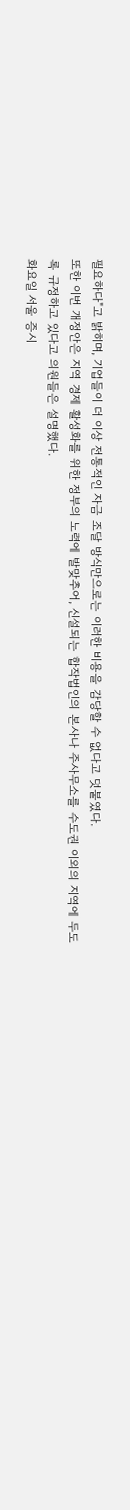필요하다"고 밝히며, 기업들이 더 이상 전통적인 자금 조달 방식만으로는 이러한 비용을 감당할 수 없다고 덧붙였다.
또한 이번 개정안은 지역 경제 활성화를 위한 정부의 노력에 발맞추어, 신설되는 합작법인의 본사나 주사무소를 수도권 이외의 지역에 두도록 규정하고 있다고 의원들은 설명했다.
화요일 서울 증시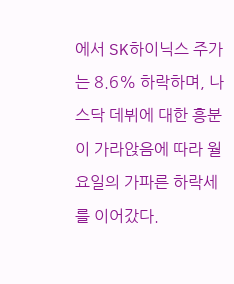에서 SK하이닉스 주가는 8.6% 하락하며, 나스닥 데뷔에 대한 흥분이 가라앉음에 따라 월요일의 가파른 하락세를 이어갔다.